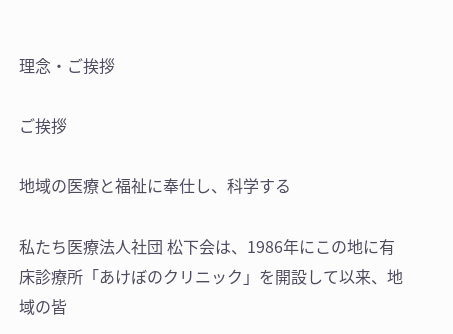理念・ご挨拶

ご挨拶

地域の医療と福祉に奉仕し、科学する

私たち医療法人社団 松下会は、1986年にこの地に有床診療所「あけぼのクリニック」を開設して以来、地域の皆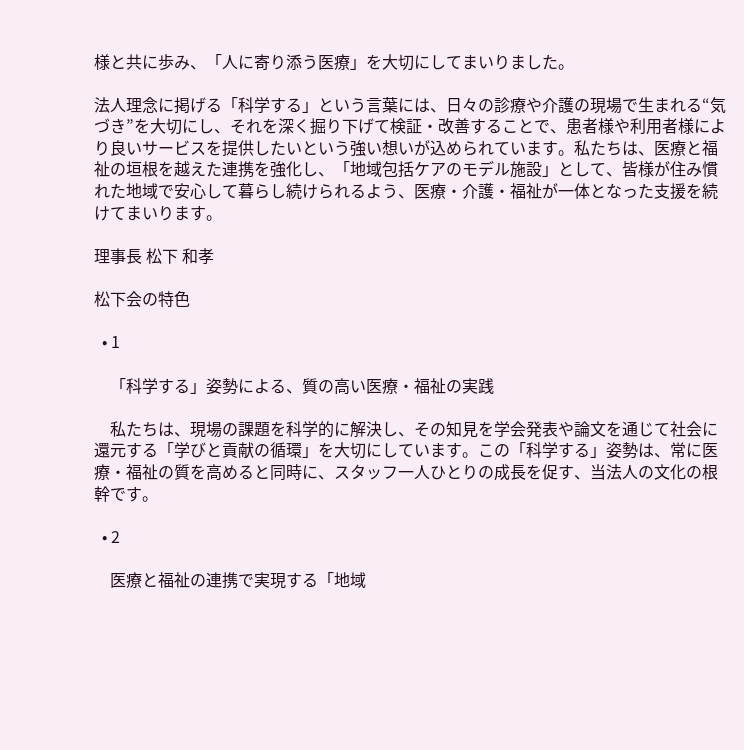様と共に歩み、「人に寄り添う医療」を大切にしてまいりました。

法人理念に掲げる「科学する」という言葉には、日々の診療や介護の現場で生まれる“気づき”を大切にし、それを深く掘り下げて検証・改善することで、患者様や利用者様により良いサービスを提供したいという強い想いが込められています。私たちは、医療と福祉の垣根を越えた連携を強化し、「地域包括ケアのモデル施設」として、皆様が住み慣れた地域で安心して暮らし続けられるよう、医療・介護・福祉が一体となった支援を続けてまいります。

理事長 松下 和孝

松下会の特色

  • 1

    「科学する」姿勢による、質の高い医療・福祉の実践

    私たちは、現場の課題を科学的に解決し、その知見を学会発表や論文を通じて社会に還元する「学びと貢献の循環」を大切にしています。この「科学する」姿勢は、常に医療・福祉の質を高めると同時に、スタッフ一人ひとりの成長を促す、当法人の文化の根幹です。

  • 2

    医療と福祉の連携で実現する「地域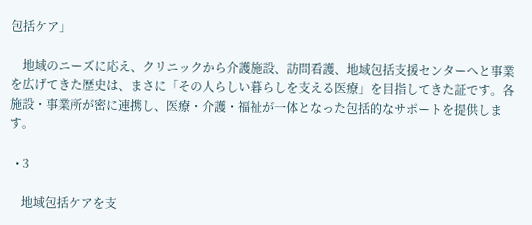包括ケア」

    地域のニーズに応え、クリニックから介護施設、訪問看護、地域包括支援センターへと事業を広げてきた歴史は、まさに「その人らしい暮らしを支える医療」を目指してきた証です。各施設・事業所が密に連携し、医療・介護・福祉が一体となった包括的なサポートを提供します。

  • 3

    地域包括ケアを支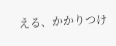える、かかりつけ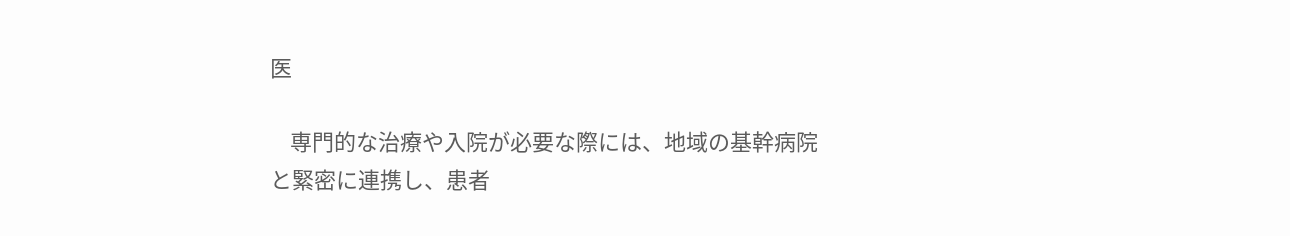医

    専門的な治療や入院が必要な際には、地域の基幹病院と緊密に連携し、患者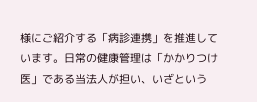様にご紹介する「病診連携」を推進しています。日常の健康管理は「かかりつけ医」である当法人が担い、いざという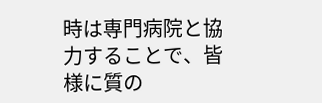時は専門病院と協力することで、皆様に質の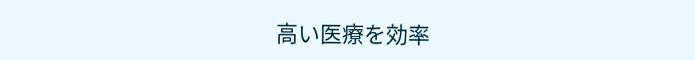高い医療を効率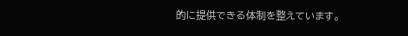的に提供できる体制を整えています。